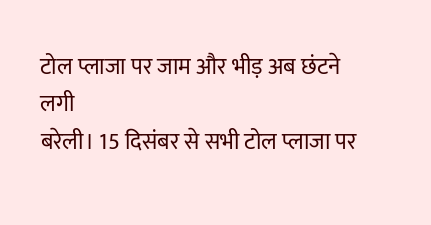टोल प्लाजा पर जाम और भीड़ अब छंटने लगी
बरेली। 15 दिसंबर से सभी टोल प्लाजा पर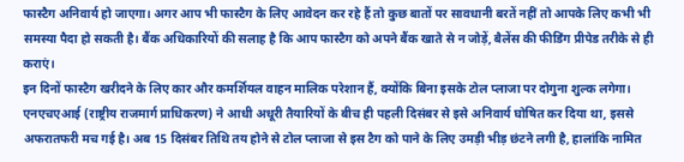फास्टैग अनिवार्य हो जाएगा। अगर आप भी फास्टैग के लिए आवेदन कर रहे हैं तो कुछ बातों पर सावधानी बरतें नहीं तो आपके लिए कभी भी समस्या पैदा हो सकती है। बैंक अधिकारियों की सलाह है कि आप फास्टैग को अपने बैंक खाते से न जोड़ें, बैलेंस की फीडिंग प्रीपेड तरीके से ही कराएं।
इन दिनों फास्टैग खरीदने के लिए कार और कमर्शियल वाहन मालिक परेशान हैं, क्योंकि बिना इसके टोल प्लाजा पर दोगुना शुल्क लगेगा। एनएचएआई (राष्ट्रीय राजमार्ग प्राधिकरण) ने आधी अधूरी तैयारियों के बीच ही पहली दिसंबर से इसे अनिवार्य घोषित कर दिया था, इससे अफरातफरी मच गई है। अब 15 दिसंबर तिथि तय होने से टोल प्लाजा से इस टैग को पाने के लिए उमड़ी भीड़ छंटने लगी है, हालांकि नामित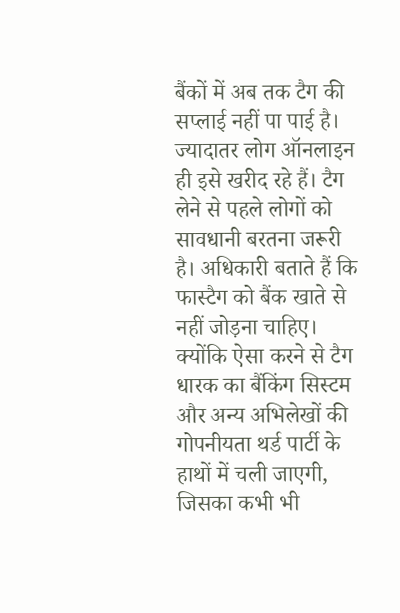बैंकों में अब तक टैग की सप्लाई नहीं पा पाई है। ज्यादातर लोग ऑनलाइन ही इसे खरीद रहे हैं। टैग लेने से पहले लोगों को सावधानी बरतना जरूरी है। अधिकारी बताते हैं कि फास्टैग को बैंक खाते से नहीं जोड़ना चाहिए। क्योंकि ऐसा करने से टैग धारक का बैंकिंग सिस्टम और अन्य अभिलेखों की गोपनीयता थर्ड पार्टी के हाथों में चली जाएगी, जिसका कभी भी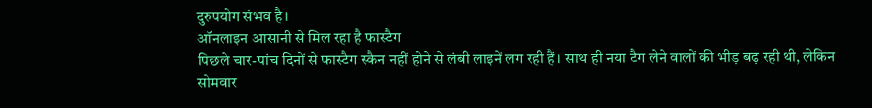दुरुपयोग संभव है।
ऑनलाइन आसानी से मिल रहा है फास्टैग
पिछले चार-पांच दिनों से फास्टैग स्कैन नहीं होने से लंबी लाइनें लग रही हैं। साथ ही नया टैग लेने वालों की भीड़ बढ़ रही थी, लेकिन सोमवार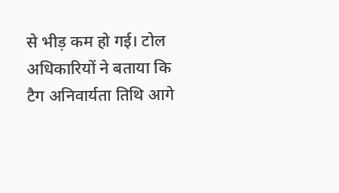से भीड़ कम हो गई। टोल अधिकारियों ने बताया कि टैग अनिवार्यता तिथि आगे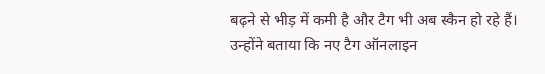बढ़ने से भीड़ में कमी है और टैग भी अब स्कैन हो रहे हैं। उन्होंने बताया कि नए टैग ऑनलाइन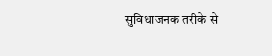सुविधाजनक तरीके से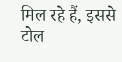मिल रहे हैं, इससे टोल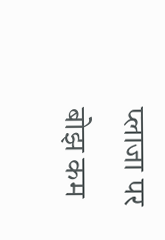प्लाजा पर बोझ कम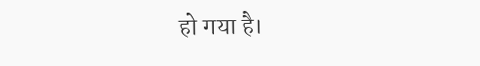हो गया है।